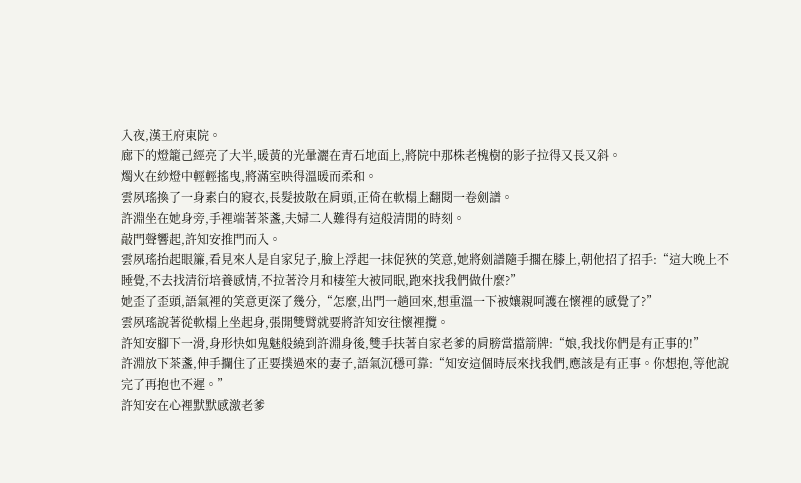入夜,漢王府東院。
廊下的燈籠己經亮了大半,暖黃的光暈灑在青石地面上,將院中那株老槐樹的影子拉得又長又斜。
燭火在紗燈中輕輕搖曳,將滿室映得溫暖而柔和。
雲夙瑤換了一身素白的寢衣,長髮披散在肩頭,正倚在軟榻上翻閱一卷劍譜。
許淵坐在她身旁,手裡端著茶盞,夫婦二人難得有這般清閒的時刻。
敲門聲響起,許知安推門而入。
雲夙瑤抬起眼簾,看見來人是自家兒子,臉上浮起一抹促狹的笑意,她將劍譜隨手擱在膝上,朝他招了招手:“這大晚上不睡覺,不去找清衍培養感情,不拉著泠月和棲笙大被同眠,跑來找我們做什麼?”
她歪了歪頭,語氣裡的笑意更深了幾分,“怎麼,出門一趟回來,想重溫一下被孃親呵護在懷裡的感覺了?”
雲夙瑤說著從軟榻上坐起身,張開雙臂就要將許知安往懷裡攬。
許知安腳下一滑,身形快如鬼魅般繞到許淵身後,雙手扶著自家老爹的肩膀當擋箭牌:“娘,我找你們是有正事的!”
許淵放下茶盞,伸手攔住了正要撲過來的妻子,語氣沉穩可靠:“知安這個時辰來找我們,應該是有正事。你想抱,等他說完了再抱也不遲。”
許知安在心裡默默感激老爹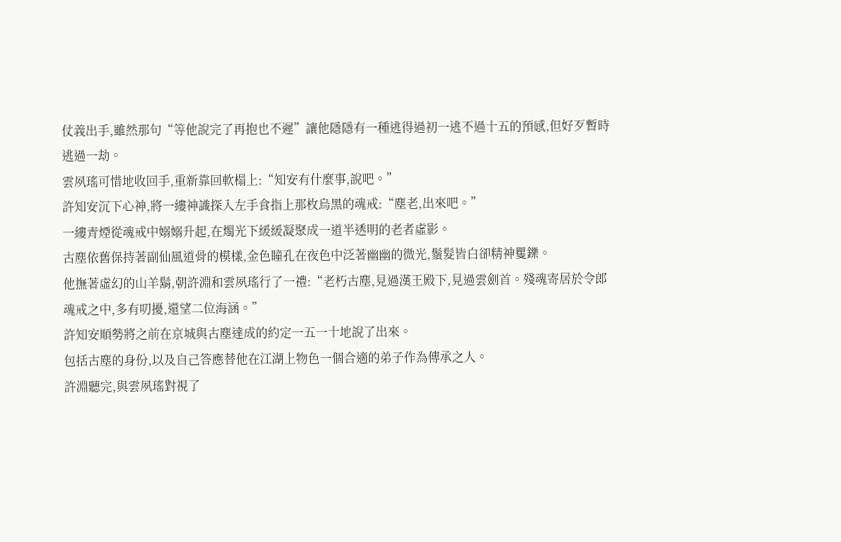仗義出手,雖然那句“等他說完了再抱也不遲”讓他隱隱有一種逃得過初一逃不過十五的預感,但好歹暫時逃過一劫。
雲夙瑤可惜地收回手,重新靠回軟榻上:“知安有什麼事,說吧。”
許知安沉下心神,將一縷神識探入左手食指上那枚烏黑的魂戒:“塵老,出來吧。”
一縷青煙從魂戒中嫋嫋升起,在燭光下緩緩凝聚成一道半透明的老者虛影。
古塵依舊保持著副仙風道骨的模樣,金色瞳孔在夜色中泛著幽幽的微光,鬚髮皆白卻精神矍鑠。
他撫著虛幻的山羊鬍,朝許淵和雲夙瑤行了一禮:“老朽古塵,見過漢王殿下,見過雲劍首。殘魂寄居於令郎魂戒之中,多有叨擾,還望二位海涵。”
許知安順勢將之前在京城與古塵達成的約定一五一十地說了出來。
包括古塵的身份,以及自己答應替他在江湖上物色一個合適的弟子作為傳承之人。
許淵聽完,與雲夙瑤對視了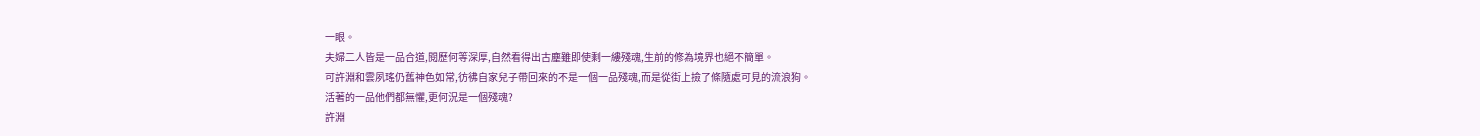一眼。
夫婦二人皆是一品合道,閱歷何等深厚,自然看得出古塵雖即使剩一縷殘魂,生前的修為境界也絕不簡單。
可許淵和雲夙瑤仍舊神色如常,彷彿自家兒子帶回來的不是一個一品殘魂,而是從街上撿了條隨處可見的流浪狗。
活著的一品他們都無懼,更何況是一個殘魂?
許淵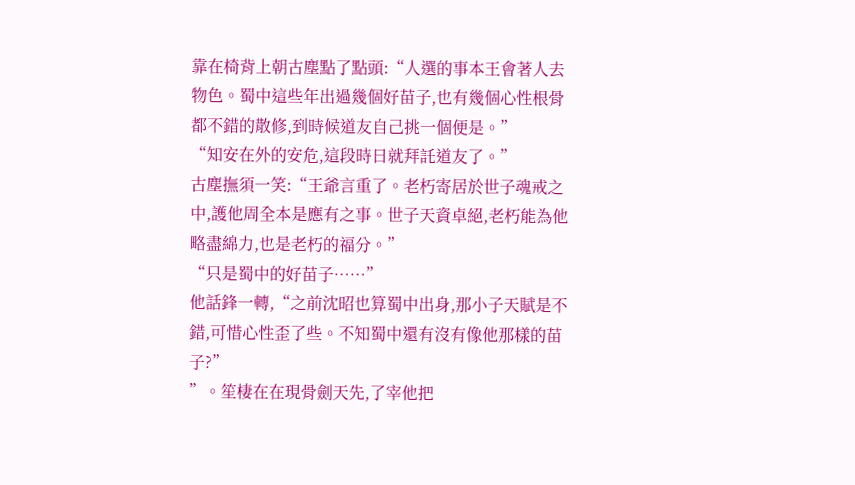靠在椅背上朝古塵點了點頭:“人選的事本王會著人去物色。蜀中這些年出過幾個好苗子,也有幾個心性根骨都不錯的散修,到時候道友自己挑一個便是。”
“知安在外的安危,這段時日就拜託道友了。”
古塵撫須一笑:“王爺言重了。老朽寄居於世子魂戒之中,護他周全本是應有之事。世子天資卓絕,老朽能為他略盡綿力,也是老朽的福分。”
“只是蜀中的好苗子……”
他話鋒一轉,“之前沈昭也算蜀中出身,那小子天賦是不錯,可惜心性歪了些。不知蜀中還有沒有像他那樣的苗子?”
”。笙棲在在現骨劍天先,了宰他把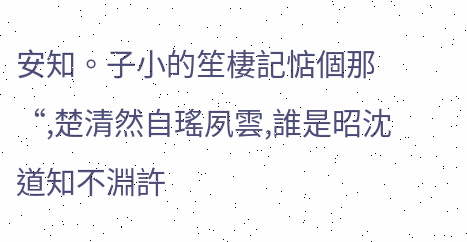安知。子小的笙棲記惦個那“,楚清然自瑤夙雲,誰是昭沈道知不淵許